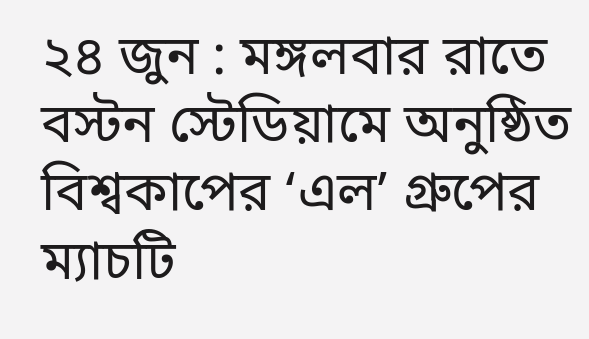২৪ জুন : মঙ্গলবার রাতে বস্টন স্টেডিয়ামে অনুষ্ঠিত বিশ্বকাপের ‘এল’ গ্রুপের ম্যাচটি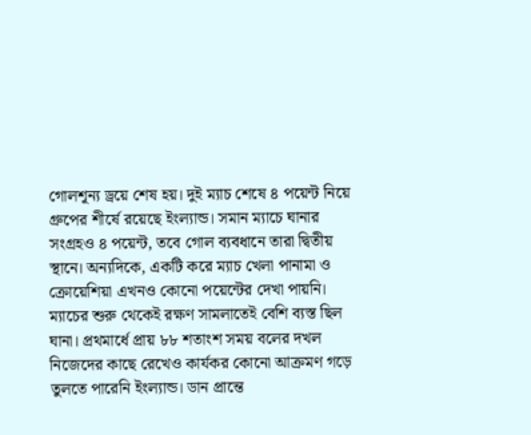গোলশূন্য ড্রয়ে শেষ হয়। দুই ম্যাচ শেষে ৪ পয়েন্ট নিয়ে গ্রুপের শীর্ষে রয়েছে ইংল্যান্ড। সমান ম্যাচে ঘানার সংগ্রহও ৪ পয়েন্ট, তবে গোল ব্যবধানে তারা দ্বিতীয় স্থানে। অন্যদিকে, একটি করে ম্যাচ খেলা পানামা ও ক্রোয়েশিয়া এখনও কোনো পয়েন্টের দেখা পায়নি।
ম্যাচের শুরু থেকেই রক্ষণ সামলাতেই বেশি ব্যস্ত ছিল ঘানা। প্রথমার্ধে প্রায় ৮৮ শতাংশ সময় বলের দখল নিজেদের কাছে রেখেও কার্যকর কোনো আক্রমণ গড়ে তুলতে পারেনি ইংল্যান্ড। ডান প্রান্তে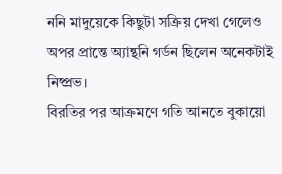ননি মাদুয়েকে কিছুটা সক্রিয় দেখা গেলেও অপর প্রান্তে অ্যান্থনি গর্ডন ছিলেন অনেকটাই নিষ্প্রভ।
বিরতির পর আক্রমণে গতি আনতে বুকায়ো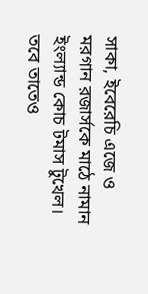সাকা, ইবেরেচি এজে ও মরগান রজার্সকে মাঠে নামান ইংল্যান্ড কোচ টমাস টুখেল। তবে তাতেও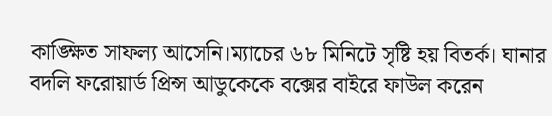কাঙ্ক্ষিত সাফল্য আসেনি।ম্যাচের ৬৮ মিনিটে সৃষ্টি হয় বিতর্ক। ঘানার বদলি ফরোয়ার্ড প্রিন্স আডুকেকে বক্সের বাইরে ফাউল করেন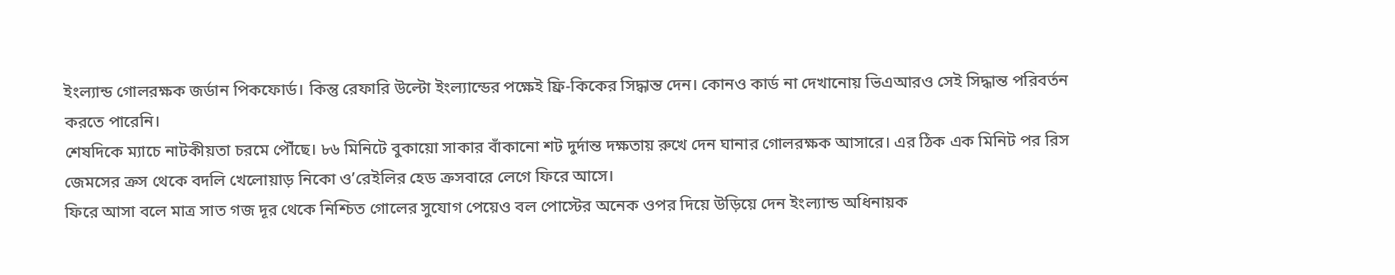ইংল্যান্ড গোলরক্ষক জর্ডান পিকফোর্ড। কিন্তু রেফারি উল্টো ইংল্যান্ডের পক্ষেই ফ্রি-কিকের সিদ্ধান্ত দেন। কোনও কার্ড না দেখানোয় ভিএআরও সেই সিদ্ধান্ত পরিবর্তন করতে পারেনি।
শেষদিকে ম্যাচে নাটকীয়তা চরমে পৌঁছে। ৮৬ মিনিটে বুকায়ো সাকার বাঁকানো শট দুর্দান্ত দক্ষতায় রুখে দেন ঘানার গোলরক্ষক আসারে। এর ঠিক এক মিনিট পর রিস জেমসের ক্রস থেকে বদলি খেলোয়াড় নিকো ও’রেইলির হেড ক্রসবারে লেগে ফিরে আসে।
ফিরে আসা বলে মাত্র সাত গজ দূর থেকে নিশ্চিত গোলের সুযোগ পেয়েও বল পোস্টের অনেক ওপর দিয়ে উড়িয়ে দেন ইংল্যান্ড অধিনায়ক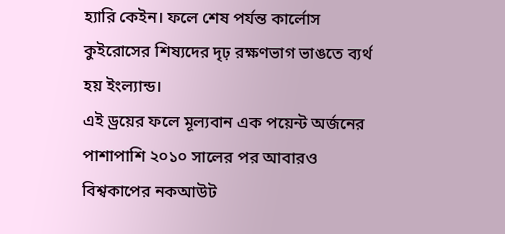হ্যারি কেইন। ফলে শেষ পর্যন্ত কার্লোস কুইরোসের শিষ্যদের দৃঢ় রক্ষণভাগ ভাঙতে ব্যর্থ হয় ইংল্যান্ড।
এই ড্রয়ের ফলে মূল্যবান এক পয়েন্ট অর্জনের পাশাপাশি ২০১০ সালের পর আবারও বিশ্বকাপের নকআউট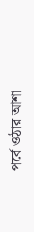পর্বে ওঠার আশা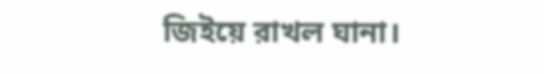জিইয়ে রাখল ঘানা।